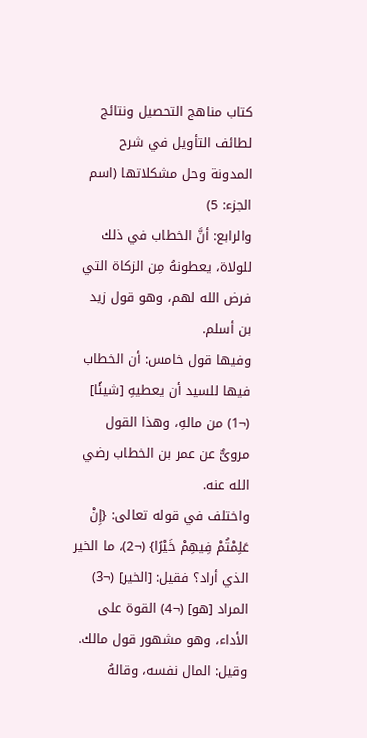كتاب مناهج التحصيل ونتائج لطائف التأويل في شرح المدونة وحل مشكلاتها (اسم الجزء: 5)
والرابع: أنَّ الخطاب في ذلك للولاة، يعطونهُ مِن الزكاة التي فرض الله لهم، وهو قول زيد بن أسلم.
وفيها قول خامس: أن الخطاب فيها للسيد أن يعطيهِ [شيئًا] (¬1) من مالهِ، وهذا القول مروىٌّ عن عمر بن الخطاب رضي الله عنه.
واختلف في قوله تعالى: {إِنْ عَلِمْتُمْ فِيهِمْ خَيْرًا} (¬2)، ما الخير الذي أراد؟ فقيل: [الخير] (¬3) المراد [هو] (¬4) القوة على الأداء، وهو مشهور قول مالك.
وقيل: المال نفسه، وقالهُ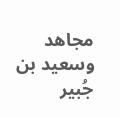مجاهد وسعيد بن جُبير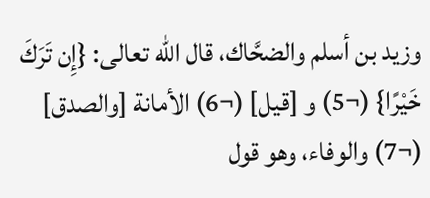وزيد بن أسلم والضحَّاك، قال الله تعالى: {إِن تَرَكَ خَيْرًا} (¬5) و [قيل] (¬6) الأمانة [والصدق] (¬7) والوفاء، وهو قول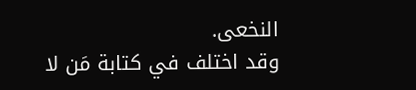النخعى.
وقد اختلف في كتابة مَن لا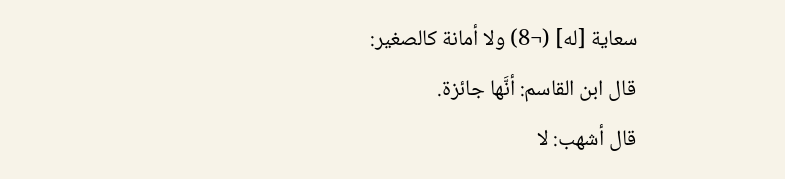سعاية [له] (¬8) ولا أمانة كالصغير:
قال ابن القاسم: أنَّها جائزة.
قال أشهب: لا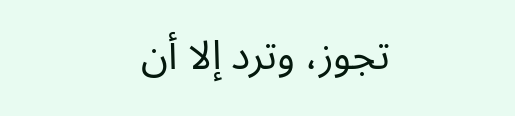تجوز، وترد إلا أن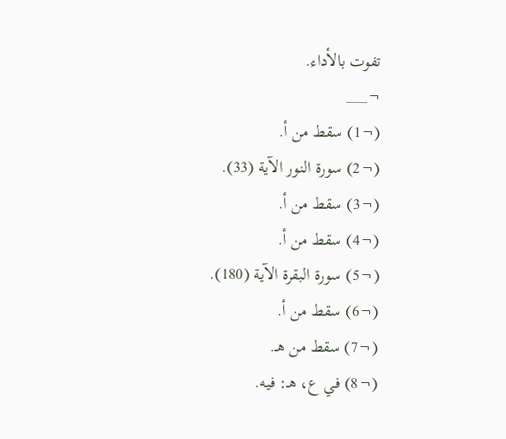تفوت بالأداء.
¬___
(¬1) سقط من أ.
(¬2) سورة النور الآية (33).
(¬3) سقط من أ.
(¬4) سقط من أ.
(¬5) سورة البقرة الآية (180).
(¬6) سقط من أ.
(¬7) سقط من هـ.
(¬8) في ع، هـ: فيه.